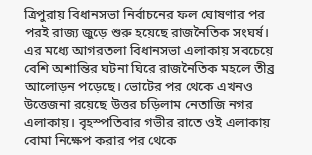ত্রিপুরায় বিধানসভা নির্বাচনের ফল ঘোষণার পর পরই রাজ্য জুড়ে শুরু হয়েছে রাজনৈতিক সংঘর্ষ। এর মধ্যে আগরতলা বিধানসভা এলাকায় সবচেয়ে বেশি অশান্তির ঘটনা ঘিরে রাজনৈতিক মহলে তীব্র আলোড়ন পড়েছে। ভোটের পর থেকে এখনও উত্তেজনা রয়েছে উত্তর চড়িলাম নেতাজি নগর এলাকায়। বৃহস্পতিবার গভীর রাতে ওই এলাকায় বোমা নিক্ষেপ করার পর থেকে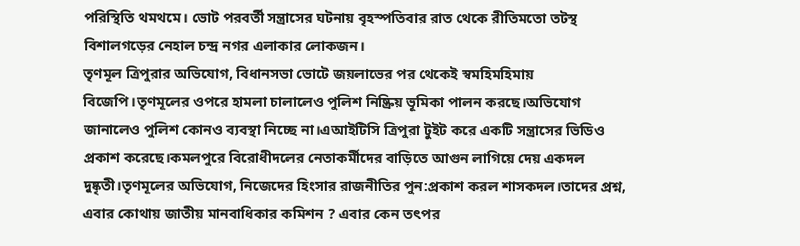পরিস্থিতি থমথমে। ভোট পরবর্তী সন্ত্রাসের ঘটনায় বৃহস্পতিবার রাত থেকে রীতিমতো তটস্থ বিশালগড়ের নেহাল চন্দ্র নগর এলাকার লোকজন।
তৃণমূল ত্রিপুরার অভিযোগ, বিধানসভা ভোটে জয়লাভের পর থেকেই স্বমহিমহিমায় বিজেপি।তৃণমূলের ওপরে হামলা চালালেও পুলিশ নিষ্ক্রিয় ভূমিকা পালন করছে।অভিযোগ জানালেও পুলিশ কোনও ব্যবস্থা নিচ্ছে না।এআইটিসি ত্রিপুরা টুইট করে একটি সন্ত্রাসের ভিডিও প্রকাশ করেছে।কমলপুরে বিরোধীদলের নেতাকর্মীদের বাড়িতে আগুন লাগিয়ে দেয় একদল দুষ্কৃতী।তৃণমূলের অভিযোগ, নিজেদের হিংসার রাজনীতির পুন:প্রকাশ করল শাসকদল।তাদের প্রশ্ন, এবার কোথায় জাতীয় মানবাধিকার কমিশন ? এবার কেন তৎপর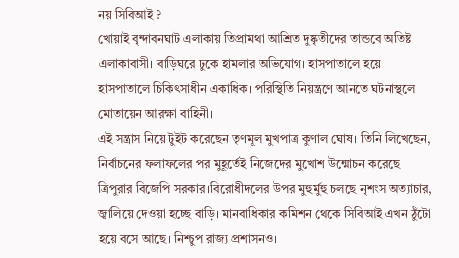নয় সিবিআই ?
খোয়াই বৃন্দাবনঘাট এলাকায় তিপ্রামথা আশ্রিত দুষ্কৃতীদের তান্ডবে অতিষ্ট এলাকাবাসী। বাড়িঘরে ঢুকে হামলার অভিযোগ। হাসপাতালে হয়ে হাসপাতালে চিকিৎসাধীন একাধিক। পরিস্থিতি নিয়ন্ত্রণে আনতে ঘটনাস্থলে মোতায়েন আরক্ষা বাহিনী।
এই সন্ত্রাস নিয়ে টুইট করেছেন তৃণমূল মুখপাত্র কুণাল ঘোষ। তিনি লিখেছেন, নির্বাচনের ফলাফলের পর মুহূর্তেই নিজেদের মুখোশ উন্মোচন করেছে ত্রিপুরার বিজেপি সরকার।বিরোধীদলের উপর মুহুর্মুহু চলছে নৃশংস অত্যাচার, জ্বালিয়ে দেওয়া হচ্ছে বাড়ি। মানবাধিকার কমিশন থেকে সিবিআই এখন ঠুঁটো হয়ে বসে আছে। নিশ্চুপ রাজ্য প্রশাসনও।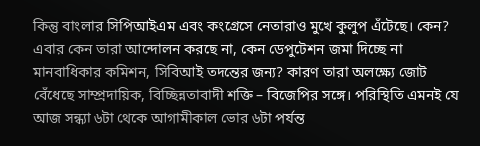কিন্তু বাংলার সিপিআইএম এবং কংগ্রেসে নেতারাও মুখে কুলুপ এঁটেছে। কেন? এবার কেন তারা আন্দোলন করছে না, কেন ডেপুটেশন জমা দিচ্ছে না মানবাধিকার কমিশন, সিবিআই তদন্তের জন্য? কারণ তারা অলক্ষ্যে জোট বেঁধেছে সাম্প্রদায়িক, বিচ্ছিন্নতাবাদী শক্তি – বিজেপির সঙ্গে। পরিস্থিতি এমনই যে আজ সন্ধ্যা ৬টা থেকে আগামীকাল ভোর ৬টা পর্যন্ত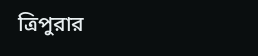ত্রিপুরার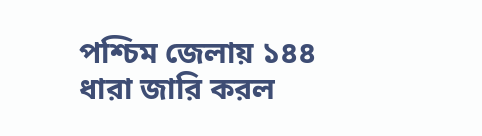পশ্চিম জেলায় ১৪৪ ধারা জারি করল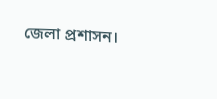জেলা প্রশাসন।